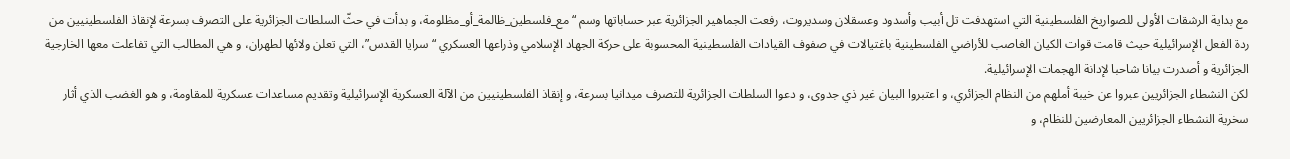مع بداية الرشقات الأولى للصواريخ الفلسطينية التي استهدفت تل أبيب وأسدود وعسقلان وسديروت، رفعت الجماهير الجزائرية عبر حساباتها وسم “مع_فلسطين_ظالمة_أو_مظلومة، و بدأت في حثّ السلطات الجزائرية على التصرف بسرعة لإنقاذ الفلسطينيين من ردة الفعل الإسرائيلية حيث قامت قوات الكيان الغاصب للأراضي الفلسطينية باغتيالات في صفوف القيادات الفلسطينية المحسوبة على حركة الجهاد الإسلامي وذراعها العسكري “سرايا القدس”، التي تعلن ولائها لطهران، و هي المطالب التي تفاعلت معها الخارجية الجزائرية و أصدرت بيانا شاحبا لإدانة الهجمات الإسرائيلية.
لكن النشطاء الجزائريين عبروا عن خيبة أملهم من النظام الجزائري، و اعتبروا البيان غير ذي جدوى، و دعوا السلطات الجزائرية للتصرف ميدانيا بسرعة، و إنقاذ الفلسطينيين من الآلة العسكرية الإسرائيلية وتقديم مساعدات عسكرية للمقاومة، و هو الغضب الذي أثار سخرية النشطاء الجزائريين المعارضين للنظام، و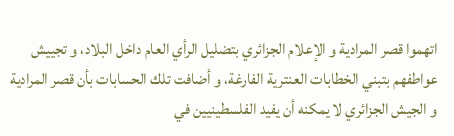اتهموا قصر المرادية و الإعلام الجزائري بتضليل الرأي العام داخل البلاد، و تجييش عواطفهم بتبني الخطابات العنترية الفارغة، و أضافت تلك الحسابات بأن قصر المرادية و الجيش الجزائري لا يمكنه أن يفيد الفلسطينيين في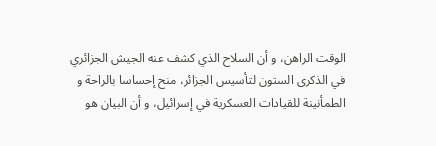الوقت الراهن، و أن السلاح الذي كشف عنه الجيش الجزائري في الذكرى الستون لتأسيس الجزائر، منح إحساسا بالراحة و الطمأنينة للقيادات العسكرية في إسرائيل، و أن البيان هو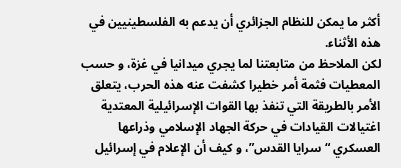أكثر ما يمكن للنظام الجزائري أن يدعم به الفلسطينيين في هذه الأثناء.
لكن الملاحظ من متابعتنا لما يجري ميدانيا في غزة، و حسب المعطيات فثمة أمر خطيرا كشفت عنه هذه الحرب، يتعلق الأمر بالطريقة التي تنفذ بها القوات الإسرائيلية المعتدية اغتيالات القيادات في حركة الجهاد الإسلامي وذراعها العسكري “سرايا القدس”، و كيف أن الإعلام في إسرائيل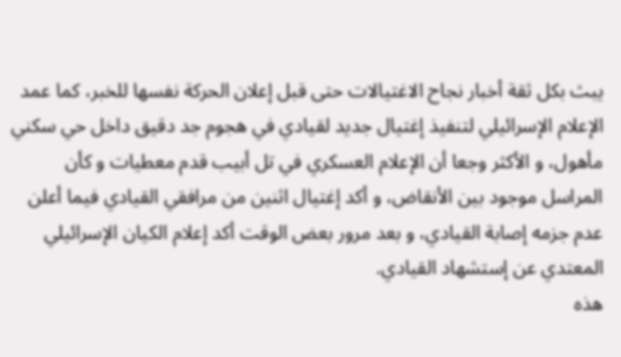يبث بكل ثقة أخبار نجاح الاغتيالات حتى قبل إعلان الحركة نفسها للخبر، كما عمد الإعلام الإسرائيلي لتنفيذ إغتيال جديد لقيادي في هجوم جد دقيق داخل حي سكني مأهول، و الأكثر وجعا أن الإعلام العسكري في تل أبيب قدم معطيات و كأن المراسل موجود بين الأنقاض، و أكد إغتيال اثنين من مرافقي القيادي فيما أعلن عدم جزمه إصابة القيادي، و بعد مرور بعض الوقت أكد إعلام الكيان الإسرائيلي المعتدي عن إستشهاد القيادي.
هذه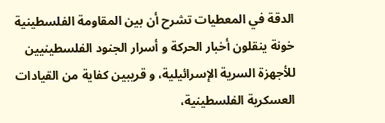الدقة في المعطيات تشرح أن بين المقاومة الفلسطينية خونة ينقلون أخبار الحركة و أسرار الجنود الفلسطينيين للأجهزة السرية الإسرائيلية، و قريبين كفاية من القيادات العسكرية الفلسطينية،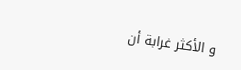و الأكثر غرابة أن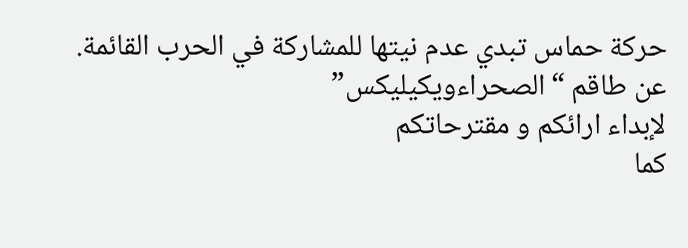حركة حماس تبدي عدم نيتها للمشاركة في الحرب القائمة.
عن طاقم “الصحراءويكيليكس”
لإبداء ارائكم و مقترحاتكم
كما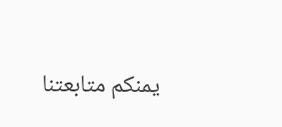يمنكم متابعتنا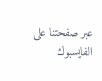عبر صفحتنا على الفايسبوك